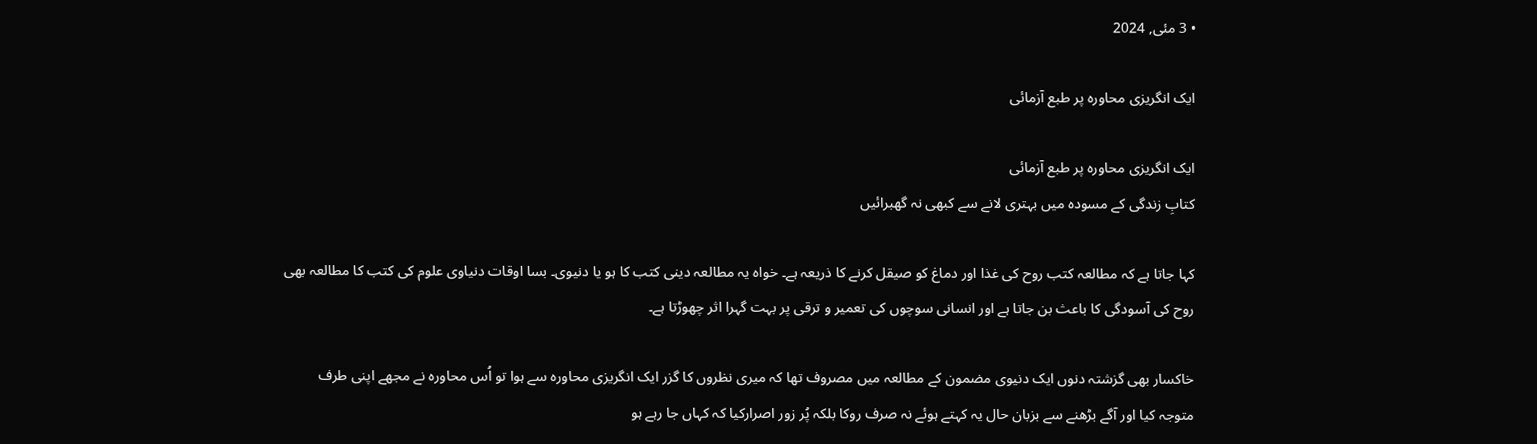• 3 مئی, 2024

ایک انگریزی محاورہ پر طبع آزمائی

ایک انگریزی محاورہ پر طبع آزمائی
کتابِ زندگی کے مسودہ میں بہتری لانے سے کبھی نہ گھبرائیں

کہا جاتا ہے کہ مطالعہ کتب روح کی غذا اور دماغ کو صیقل کرنے کا ذریعہ ہے۔ خواہ یہ مطالعہ دینی کتب کا ہو یا دنیوی۔ بسا اوقات دنیاوی علوم کی کتب کا مطالعہ بھی روح کی آسودگی کا باعث بن جاتا ہے اور انسانی سوچوں کی تعمیر و ترقی پر بہت گہرا اثر چھوڑتا ہے۔

خاکسار بھی گزشتہ دنوں ایک دنیوی مضمون کے مطالعہ میں مصروف تھا کہ میری نظروں کا گزر ایک انگریزی محاورہ سے ہوا تو اُس محاورہ نے مجھے اپنی طرف متوجہ کیا اور آگے بڑھنے سے بزبان حال یہ کہتے ہوئے نہ صرف روکا بلکہ پُر زور اصرارکیا کہ کہاں جا رہے ہو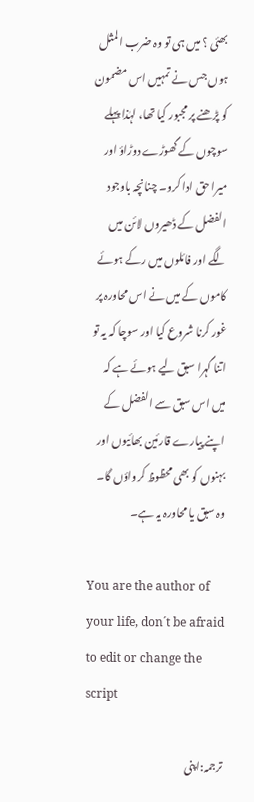بھئی ؟ میں ہی تو وہ ضرب المثل ہوں جس نے تمہیں اس مضمون کو پڑھنے پر مجبور کیا تھا، لہٰذا پہلے سوچوں کے گھوڑے دوڑاؤ اور میرا حق ادا کرو۔ چنانچہ باوجود الفضل کے ڈھیروں لائن میں لگے اور فائلوں میں رکے ہوئے کاموں کے میں نے اس محاورہ پر غور کرنا شروع کیا اور سوچا کہ یہ تو اتنا گہرا سبق لیے ہوئے ہے کہ میں اس سبق سے الفضل کے اپنے پیارے قارئین بھائیوں اور بہنوں کو بھی محظوظ کرواؤں گا۔ وہ سبق یا محاورہ یہ ہے۔

You are the author of your life, don´t be afraid to edit or change the script

ترجمہ:اپنی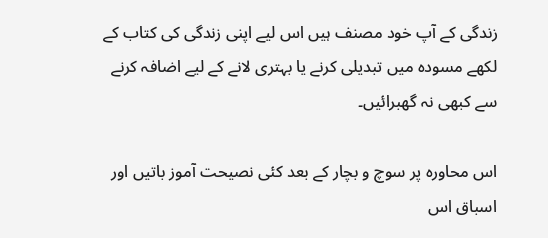زندگی کے آپ خود مصنف ہیں اس لیے اپنی زندگی کی کتاب کے لکھے مسودہ میں تبدیلی کرنے یا بہتری لانے کے لیے اضافہ کرنے سے کبھی نہ گھبرائیں۔

اس محاورہ پر سوچ و بچار کے بعد کئی نصیحت آموز باتیں اور اسباق اس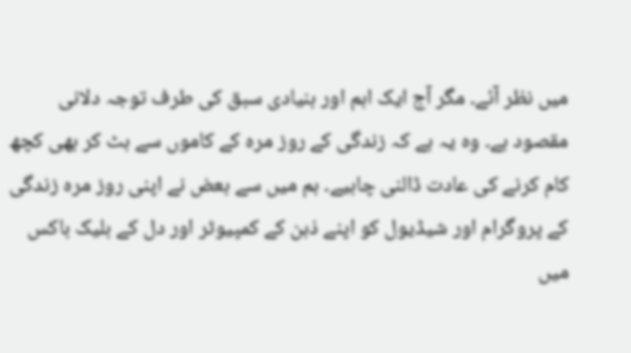میں نظر آئے۔ مگر آج ایک اہم اور بنیادی سبق کی طرف توجہ دلانی مقصود ہے۔ وہ یہ ہے کہ زندگی کے روز مرہ کے کاموں سے ہٹ کر بھی کچھ کام کرنے کی عادت ڈالنی چاہیے۔ ہم میں سے بعض نے اپنی روز مرہ زندگی کے پروگرام اور شیڈیول کو اپنے ذہن کے کمپیوٹر اور دل کے بلیک باکس میں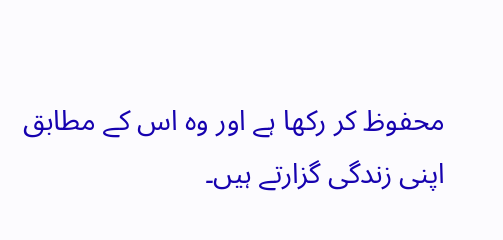محفوظ کر رکھا ہے اور وہ اس کے مطابق اپنی زندگی گزارتے ہیں۔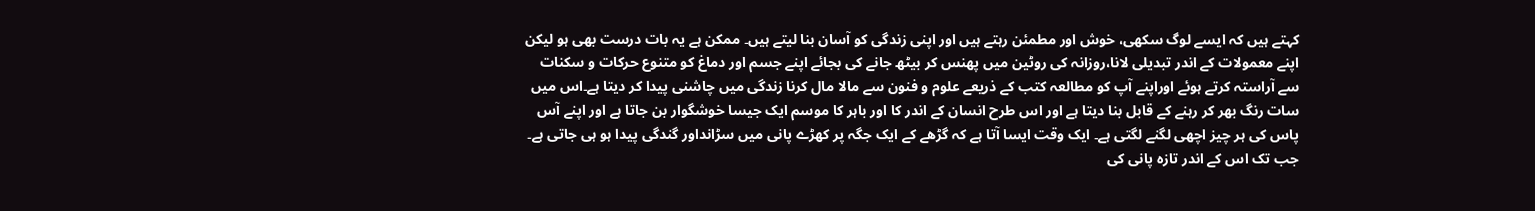کہتے ہیں کہ ایسے لوگ سکھی، خوش اور مطمئن رہتے ہیں اور اپنی زندگی کو آسان بنا لیتے ہیں۔ ممکن ہے یہ بات درست بھی ہو لیکن اپنے معمولات کے اندر تبدیلی لانا،روزانہ کی روٹین میں پھنس کر بیٹھ جانے کی بجائے اپنے جسم اور دماغ کو متنوع حرکات و سکنات سے آراستہ کرتے ہوئے اوراپنے آپ کو مطالعہ کتب کے ذریعے علوم و فنون سے مالا مال کرنا زندگی میں چاشنی پیدا کر دیتا ہے۔اس میں سات رنگ بھر کر رہنے کے قابل بنا دیتا ہے اور اس طرح انسان کے اندر کا اور باہر کا موسم ایک جیسا خوشگوار بن جاتا ہے اور اپنے آس پاس کی ہر چیز اچھی لگنے لگتی ہے۔ ایک وقت ایسا آتا ہے کہ گڑھے کے ایک جگہ پر کھڑے پانی میں سڑانداور گندگی پیدا ہو ہی جاتی ہے۔ جب تک اس کے اندر تازہ پانی کی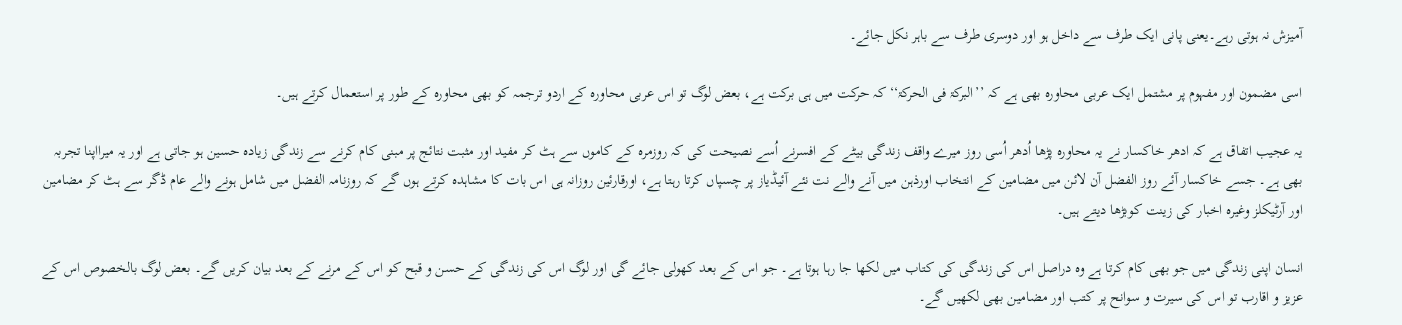آمیزش نہ ہوتی رہے۔یعنی پانی ایک طرف سے داخل ہو اور دوسری طرف سے باہر نکل جائے۔

اسی مضمون اور مفہوم پر مشتمل ایک عربی محاورہ بھی ہے کہ ’’البرکۃ فی الحرکۃ‘‘ کہ حرکت میں ہی برکت ہے، بعض لوگ تو اس عربی محاورہ کے اردو ترجمہ کو بھی محاورہ کے طور پر استعمال کرتے ہیں۔

یہ عجیب اتفاق ہے کہ ادھر خاکسار نے یہ محاورہ پڑھا اُدھر اُسی روز میرے واقف زندگی بیٹے کے افسرنے اُسے نصیحت کی کہ روزمرہ کے کاموں سے ہٹ کر مفید اور مثبت نتائج پر مبنی کام کرنے سے زندگی زیادہ حسین ہو جاتی ہے اور یہ میرااپنا تجربہ بھی ہے۔ جسے خاکسار آئے روز الفضل آن لائن میں مضامین کے انتخاب اورذہن میں آنے والے نت نئے آئیڈیاز پر چسپاں کرتا رہتا ہے، اورقارئین روزانہ ہی اس بات کا مشاہدہ کرتے ہوں گے کہ روزنامہ الفضل میں شامل ہونے والے عام ڈگر سے ہٹ کر مضامین اور آرٹیکلز وغیرہ اخبار کی زینت کوبڑھا دیتے ہیں۔

انسان اپنی زندگی میں جو بھی کام کرتا ہے وہ دراصل اس کی زندگی کی کتاب میں لکھا جا رہا ہوتا ہے۔ جو اس کے بعد کھولی جائے گی اور لوگ اس کی زندگی کے حسن و قبح کو اس کے مرنے کے بعد بیان کریں گے۔ بعض لوگ بالخصوص اس کے عزیز و اقارب تو اس کی سیرت و سوانح پر کتب اور مضامین بھی لکھیں گے۔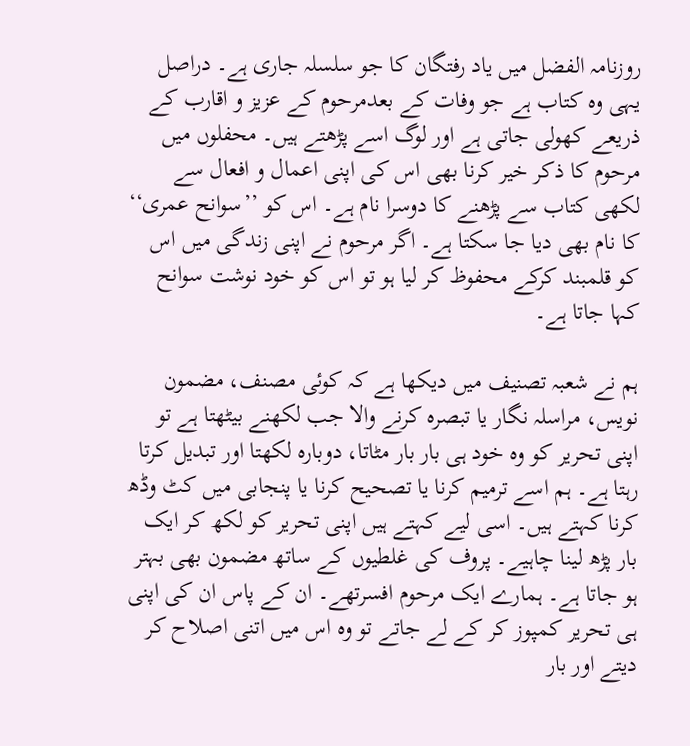روزنامہ الفضل میں یاد رفتگان کا جو سلسلہ جاری ہے۔ دراصل یہی وہ کتاب ہے جو وفات کے بعدمرحوم کے عزیز و اقارب کے ذریعے کھولی جاتی ہے اور لوگ اسے پڑھتے ہیں۔ محفلوں میں مرحوم کا ذکر خیر کرنا بھی اس کی اپنی اعمال و افعال سے لکھی کتاب سے پڑھنے کا دوسرا نام ہے۔ اس کو ’’سوانح عمری‘‘ کا نام بھی دیا جا سکتا ہے۔ اگر مرحوم نے اپنی زندگی میں اس کو قلمبند کرکے محفوظ کر لیا ہو تو اس کو خود نوشت سوانح کہا جاتا ہے۔

ہم نے شعبہ تصنیف میں دیکھا ہے کہ کوئی مصنف، مضمون نویس، مراسلہ نگار یا تبصرہ کرنے والا جب لکھنے بیٹھتا ہے تو اپنی تحریر کو وہ خود ہی بار بار مٹاتا، دوبارہ لکھتا اور تبدیل کرتا رہتا ہے۔ ہم اسے ترمیم کرنا یا تصحیح کرنا یا پنجابی میں کٹ وڈھ کرنا کہتے ہیں۔ اسی لیے کہتے ہیں اپنی تحریر کو لکھ کر ایک بار پڑھ لینا چاہیے۔ پروف کی غلطیوں کے ساتھ مضمون بھی بہتر ہو جاتا ہے۔ ہمارے ایک مرحوم افسرتھے۔ ان کے پاس ان کی اپنی ہی تحریر کمپوز کر کے لے جاتے تو وہ اس میں اتنی اصلاح کر دیتے اور بار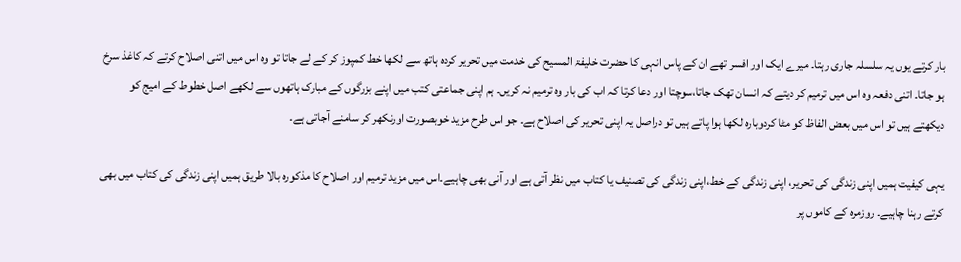بار کرتے یوں یہ سلسلہ جاری رہتا۔ میرے ایک اور افسر تھے ان کے پاس انہی کا حضرت خلیفۃ المسیح کی خدمت میں تحریر کردہ ہاتھ سے لکھا خط کمپوز کر کے لے جاتا تو وہ اس میں اتنی اصلاح کرتے کہ کاغذ سرخ ہو جاتا۔ اتنی دفعہ وہ اس میں ترمیم کر دیتے کہ انسان تھک جاتا،سوچتا اور دعا کرتا کہ اب کی بار وہ ترمیم نہ کریں۔ ہم اپنی جماعتی کتب میں اپنے بزرگوں کے مبارک ہاتھوں سے لکھے اصل خطوط کے امیج کو دیکھتے ہیں تو اس میں بعض الفاظ کو مٹا کردوبارہ لکھا ہوا پاتے ہیں تو دراصل یہ اپنی تحریر کی اصلاح ہے۔ جو اس طرح مزید خوبصورت اورنکھر کر سامنے آجاتی ہے۔

یہی کیفیت ہمیں اپنی زندگی کی تحریر، اپنی زندگی کے خط،اپنی زندگی کی تصنیف یا کتاب میں نظر آتی ہے اور آنی بھی چاہیے۔اس میں مزید ترمیم اور اصلاح کا مذکورہ بالا طریق ہمیں اپنی زندگی کی کتاب میں بھی کرتے رہنا چاہیے۔ روزمرہ کے کاموں پر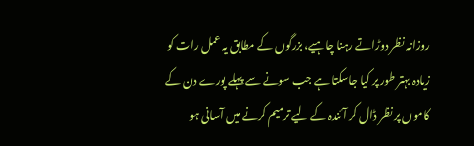روزانہ نظر دوڑاتے رہنا چاہیے، بزرگوں کے مطابق یہ عمل رات کو زیادہ بہتر طور پر کیا جاسکتا ہے جب سونے سے پہلے پورے دن کے کاموں پر نظر ڈال کر آئندہ کے لیے ترمیم کرنے میں آسانی ہو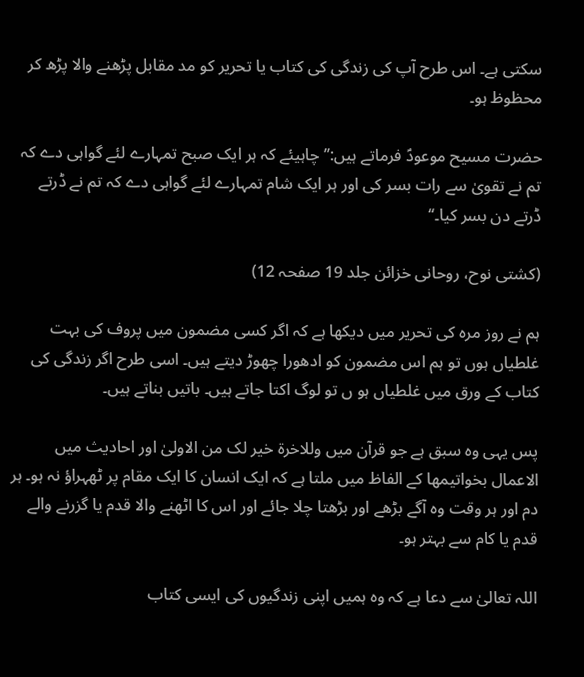سکتی ہے۔ اس طرح آپ کی زندگی کی کتاب یا تحریر کو مد مقابل پڑھنے والا پڑھ کر محظوظ ہو۔

حضرت مسیح موعودؑ فرماتے ہیں:’’چاہیئے کہ ہر ایک صبح تمہارے لئے گواہی دے کہ تم نے تقویٰ سے رات بسر کی اور ہر ایک شام تمہارے لئے گواہی دے کہ تم نے ڈرتے ڈرتے دن بسر کیا۔‘‘

(کشتی نوح، روحانی خزائن جلد 19 صفحہ 12)

ہم نے روز مرہ کی تحریر میں دیکھا ہے کہ اگر کسی مضمون میں پروف کی بہت غلطیاں ہوں تو ہم اس مضمون کو ادھورا چھوڑ دیتے ہیں۔ اسی طرح اگر زندگی کی کتاب کے ورق میں غلطیاں ہو ں تو لوگ اکتا جاتے ہیں۔ باتیں بناتے ہیں۔

پس یہی وہ سبق ہے جو قرآن میں وللاخرۃ خیر لک من الاولیٰ اور احادیث میں الاعمال بخواتیمھا کے الفاظ میں ملتا ہے کہ ایک انسان کا ایک مقام پر ٹھہراؤ نہ ہو۔ ہر دم اور ہر وقت وہ آگے بڑھے اور بڑھتا چلا جائے اور اس کا اٹھنے والا قدم یا گزرنے والے قدم یا کام سے بہتر ہو۔

اللہ تعالیٰ سے دعا ہے کہ وہ ہمیں اپنی زندگیوں کی ایسی کتاب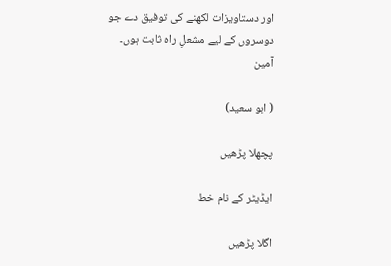اور دستاویزات لکھنے کی توفیق دے جو دوسروں کے لیے مشعلِ راہ ثابت ہوں۔ آمین

( ابو سعید)

پچھلا پڑھیں

ایڈیٹر کے نام خط

اگلا پڑھیں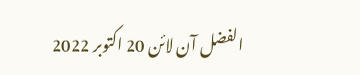الفضل آن لائن 20 اکتوبر 2022